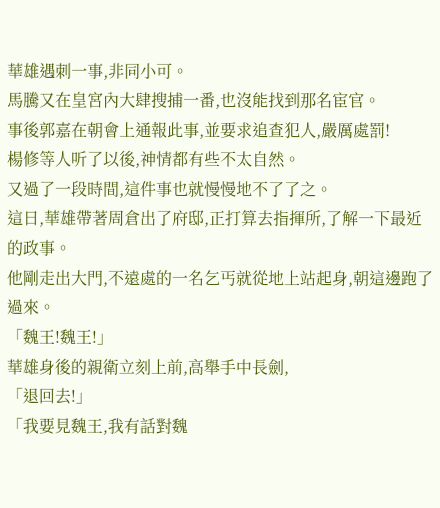華雄遇刺一事,非同小可。
馬騰又在皇宮內大肆搜捕一番,也沒能找到那名宦官。
事後郭嘉在朝會上通報此事,並要求追查犯人,嚴厲處罰!
楊修等人听了以後,神情都有些不太自然。
又過了一段時間,這件事也就慢慢地不了了之。
這日,華雄帶著周倉出了府邸,正打算去指揮所,了解一下最近的政事。
他剛走出大門,不遠處的一名乞丐就從地上站起身,朝這邊跑了過來。
「魏王!魏王!」
華雄身後的親衛立刻上前,高舉手中長劍,
「退回去!」
「我要見魏王,我有話對魏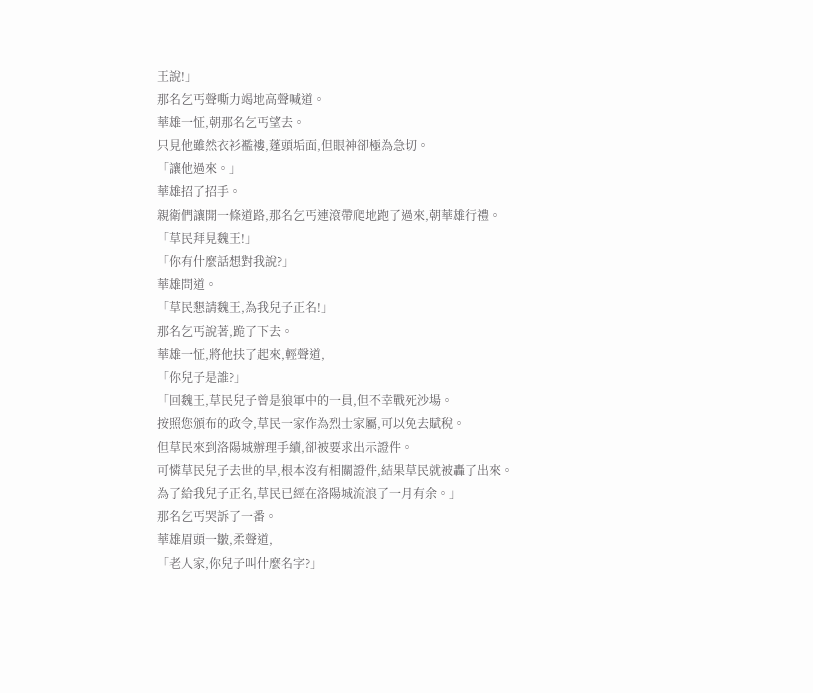王說!」
那名乞丐聲嘶力竭地高聲喊道。
華雄一怔,朝那名乞丐望去。
只見他雖然衣衫襤褸,蓬頭垢面,但眼神卻極為急切。
「讓他過來。」
華雄招了招手。
親衛們讓開一條道路,那名乞丐連滾帶爬地跑了過來,朝華雄行禮。
「草民拜見魏王!」
「你有什麼話想對我說?」
華雄問道。
「草民懇請魏王,為我兒子正名!」
那名乞丐說著,跪了下去。
華雄一怔,將他扶了起來,輕聲道,
「你兒子是誰?」
「回魏王,草民兒子曾是狼軍中的一員,但不幸戰死沙場。
按照您頒布的政令,草民一家作為烈士家屬,可以免去賦稅。
但草民來到洛陽城辦理手續,卻被要求出示證件。
可憐草民兒子去世的早,根本沒有相關證件,結果草民就被轟了出來。
為了給我兒子正名,草民已經在洛陽城流浪了一月有余。」
那名乞丐哭訴了一番。
華雄眉頭一皺,柔聲道,
「老人家,你兒子叫什麼名字?」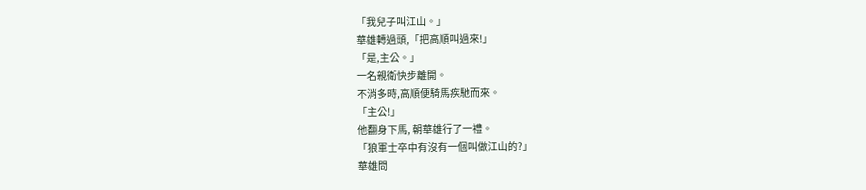「我兒子叫江山。」
華雄轉過頭,「把高順叫過來!」
「是,主公。」
一名親衛快步離開。
不消多時,高順便騎馬疾馳而來。
「主公!」
他翻身下馬, 朝華雄行了一禮。
「狼軍士卒中有沒有一個叫做江山的?」
華雄問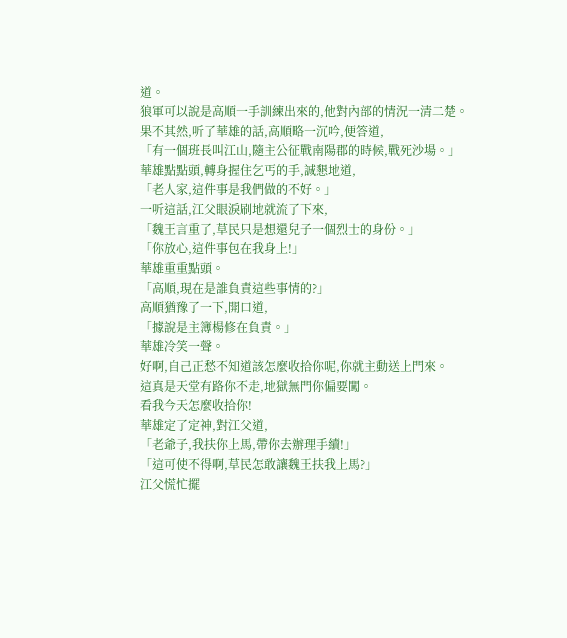道。
狼軍可以說是高順一手訓練出來的,他對內部的情況一清二楚。
果不其然,听了華雄的話,高順略一沉吟,便答道,
「有一個班長叫江山,隨主公征戰南陽郡的時候,戰死沙場。」
華雄點點頭,轉身握住乞丐的手,誠懇地道,
「老人家,這件事是我們做的不好。」
一听這話,江父眼淚刷地就流了下來,
「魏王言重了,草民只是想還兒子一個烈士的身份。」
「你放心,這件事包在我身上!」
華雄重重點頭。
「高順,現在是誰負責這些事情的?」
高順猶豫了一下,開口道,
「據說是主簿楊修在負責。」
華雄冷笑一聲。
好啊,自己正愁不知道該怎麼收拾你呢,你就主動送上門來。
這真是天堂有路你不走,地獄無門你偏要闖。
看我今天怎麼收拾你!
華雄定了定神,對江父道,
「老爺子,我扶你上馬,帶你去辦理手續!」
「這可使不得啊,草民怎敢讓魏王扶我上馬?」
江父慌忙擺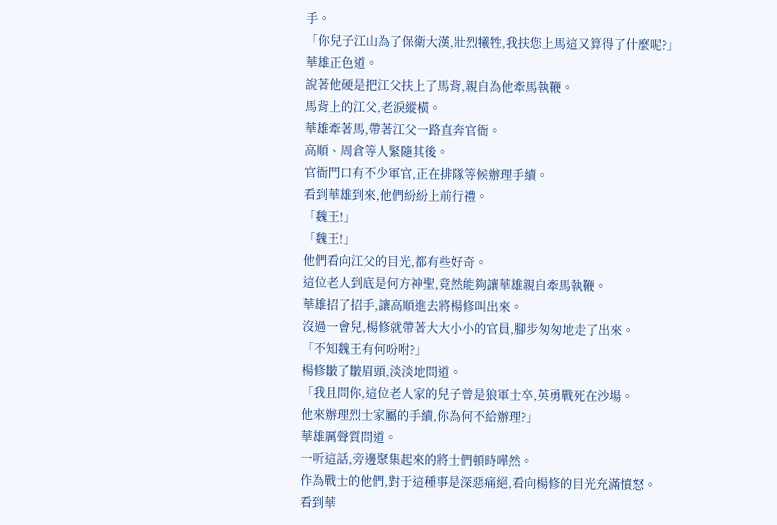手。
「你兒子江山為了保衛大漢,壯烈犧牲,我扶您上馬這又算得了什麼呢?」
華雄正色道。
說著他硬是把江父扶上了馬背,親自為他牽馬執鞭。
馬背上的江父,老淚縱橫。
華雄牽著馬,帶著江父一路直奔官衙。
高順、周倉等人緊隨其後。
官衙門口有不少軍官,正在排隊等候辦理手續。
看到華雄到來,他們紛紛上前行禮。
「魏王!」
「魏王!」
他們看向江父的目光,都有些好奇。
這位老人到底是何方神聖,竟然能夠讓華雄親自牽馬執鞭。
華雄招了招手,讓高順進去將楊修叫出來。
沒過一會兒,楊修就帶著大大小小的官員,腳步匆匆地走了出來。
「不知魏王有何吩咐?」
楊修皺了皺眉頭,淡淡地問道。
「我且問你,這位老人家的兒子曾是狼軍士卒,英勇戰死在沙場。
他來辦理烈士家屬的手續,你為何不給辦理?」
華雄厲聲質問道。
一听這話,旁邊聚集起來的將士們頓時嘩然。
作為戰士的他們,對于這種事是深惡痛絕,看向楊修的目光充滿憤怒。
看到華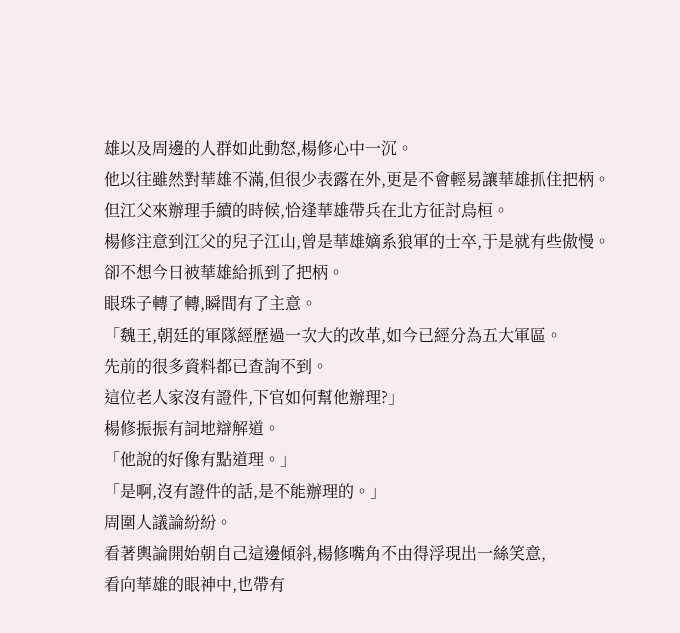雄以及周邊的人群如此動怒,楊修心中一沉。
他以往雖然對華雄不滿,但很少表露在外,更是不會輕易讓華雄抓住把柄。
但江父來辦理手續的時候,恰逢華雄帶兵在北方征討烏桓。
楊修注意到江父的兒子江山,曾是華雄嫡系狼軍的士卒,于是就有些傲慢。
卻不想今日被華雄給抓到了把柄。
眼珠子轉了轉,瞬間有了主意。
「魏王,朝廷的軍隊經歷過一次大的改革,如今已經分為五大軍區。
先前的很多資料都已查詢不到。
這位老人家沒有證件,下官如何幫他辦理?」
楊修振振有詞地辯解道。
「他說的好像有點道理。」
「是啊,沒有證件的話,是不能辦理的。」
周圍人議論紛紛。
看著輿論開始朝自己這邊傾斜,楊修嘴角不由得浮現出一絲笑意,
看向華雄的眼神中,也帶有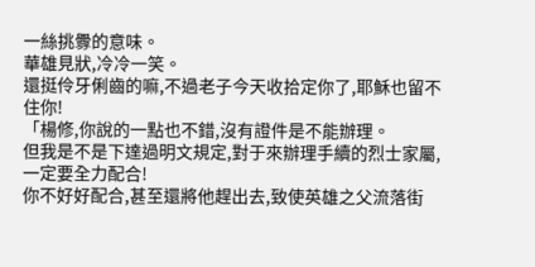一絲挑釁的意味。
華雄見狀,冷冷一笑。
還挺伶牙俐齒的嘛,不過老子今天收拾定你了,耶穌也留不住你!
「楊修,你說的一點也不錯,沒有證件是不能辦理。
但我是不是下達過明文規定,對于來辦理手續的烈士家屬,一定要全力配合!
你不好好配合,甚至還將他趕出去,致使英雄之父流落街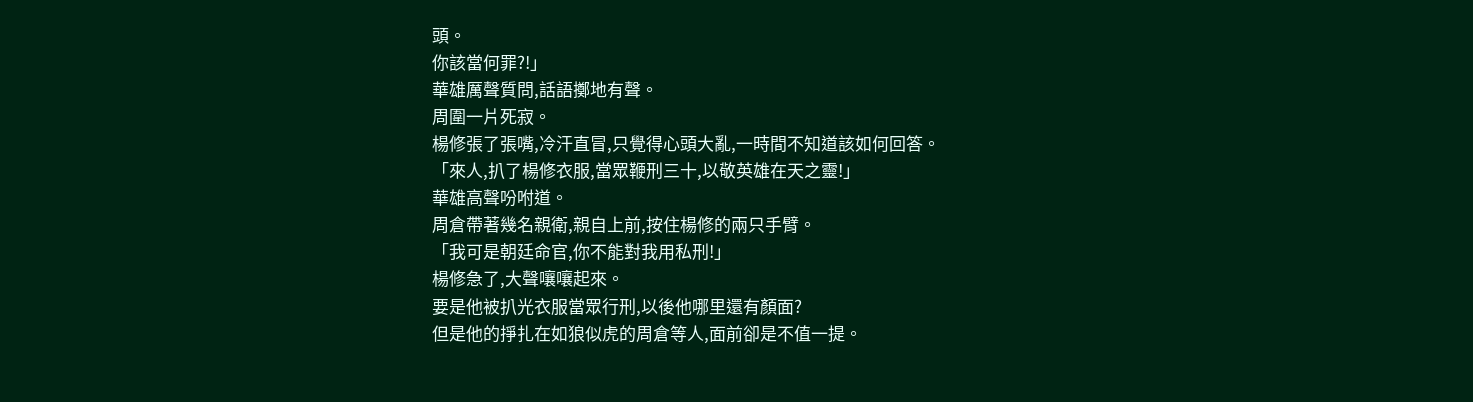頭。
你該當何罪?!」
華雄厲聲質問,話語擲地有聲。
周圍一片死寂。
楊修張了張嘴,冷汗直冒,只覺得心頭大亂,一時間不知道該如何回答。
「來人,扒了楊修衣服,當眾鞭刑三十,以敬英雄在天之靈!」
華雄高聲吩咐道。
周倉帶著幾名親衛,親自上前,按住楊修的兩只手臂。
「我可是朝廷命官,你不能對我用私刑!」
楊修急了,大聲嚷嚷起來。
要是他被扒光衣服當眾行刑,以後他哪里還有顏面?
但是他的掙扎在如狼似虎的周倉等人,面前卻是不值一提。